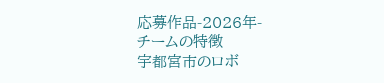応募作品-2026年-
チームの特徴
宇都宮市のロボ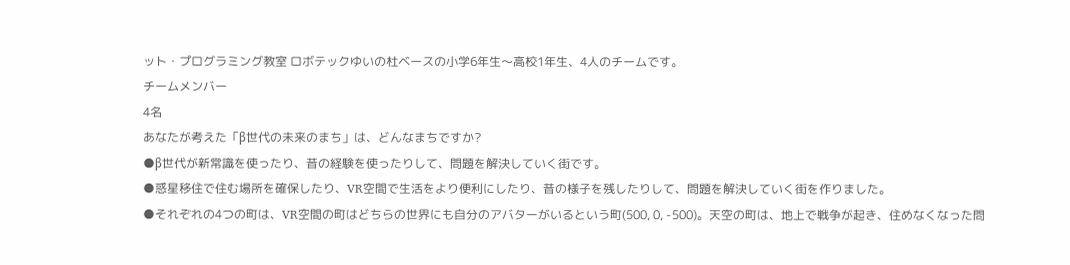ット・プログラミング教室 ロボテックゆいの杜ベースの小学6年生〜高校1年生、4人のチームです。
チームメンバー
4名
あなたが考えた「β世代の未来のまち」は、どんなまちですか?
●β世代が新常識を使ったり、昔の経験を使ったりして、問題を解決していく街です。
●惑星移住で住む場所を確保したり、VR空間で生活をより便利にしたり、昔の様子を残したりして、問題を解決していく街を作りました。
●それぞれの4つの町は、VR空間の町はどちらの世界にも自分のアバターがいるという町(500, 0, -500)。天空の町は、地上で戦争が起き、住めなくなった問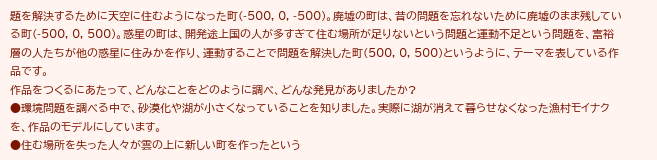題を解決するために天空に住むようになった町(-500, 0, -500)。廃墟の町は、昔の問題を忘れないために廃墟のまま残している町(-500, 0, 500)。惑星の町は、開発途上国の人が多すぎて住む場所が足りないという問題と運動不足という問題を、富裕層の人たちが他の惑星に住みかを作り、運動することで問題を解決した町(500, 0, 500)というように、テーマを表している作品です。
作品をつくるにあたって、どんなことをどのように調べ、どんな発見がありましたか?
●環境問題を調べる中で、砂漠化や湖が小さくなっていることを知りました。実際に湖が消えて暮らせなくなった漁村モイナクを、作品のモデルにしています。
●住む場所を失った人々が雲の上に新しい町を作ったという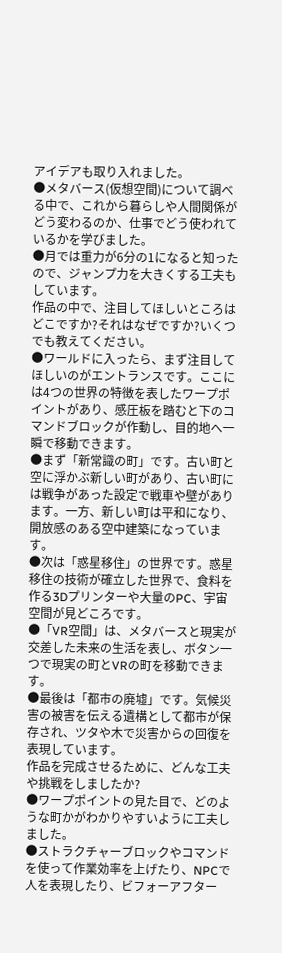アイデアも取り入れました。
●メタバース(仮想空間)について調べる中で、これから暮らしや人間関係がどう変わるのか、仕事でどう使われているかを学びました。
●月では重力が6分の1になると知ったので、ジャンプ力を大きくする工夫もしています。
作品の中で、注目してほしいところはどこですか?それはなぜですか?いくつでも教えてください。
●ワールドに入ったら、まず注目してほしいのがエントランスです。ここには4つの世界の特徴を表したワープポイントがあり、感圧板を踏むと下のコマンドブロックが作動し、目的地へ一瞬で移動できます。
●まず「新常識の町」です。古い町と空に浮かぶ新しい町があり、古い町には戦争があった設定で戦車や壁があります。一方、新しい町は平和になり、開放感のある空中建築になっています。
●次は「惑星移住」の世界です。惑星移住の技術が確立した世界で、食料を作る3Dプリンターや大量のPC、宇宙空間が見どころです。
●「VR空間」は、メタバースと現実が交差した未来の生活を表し、ボタン一つで現実の町とVRの町を移動できます。
●最後は「都市の廃墟」です。気候災害の被害を伝える遺構として都市が保存され、ツタや木で災害からの回復を表現しています。
作品を完成させるために、どんな工夫や挑戦をしましたか?
●ワープポイントの見た目で、どのような町かがわかりやすいように工夫しました。
●ストラクチャーブロックやコマンドを使って作業効率を上げたり、NPCで人を表現したり、ビフォーアフター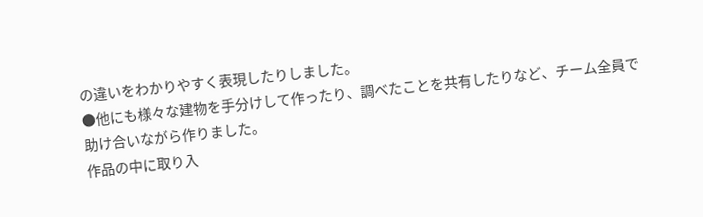の違いをわかりやすく表現したりしました。
●他にも様々な建物を手分けして作ったり、調べたことを共有したりなど、チーム全員で助け合いながら作りました。
作品の中に取り入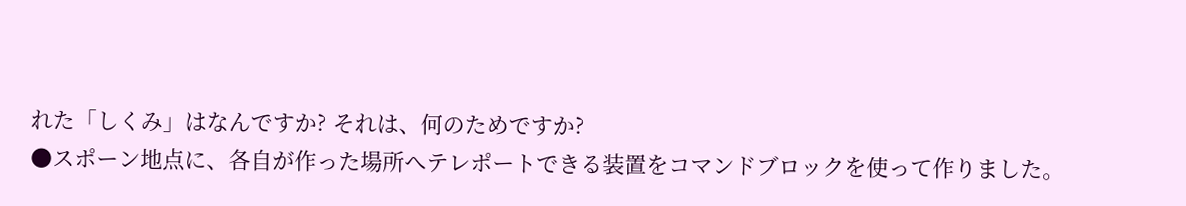れた「しくみ」はなんですか? それは、何のためですか?
●スポーン地点に、各自が作った場所へテレポートできる装置をコマンドブロックを使って作りました。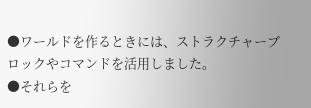●ワールドを作るときには、ストラクチャーブロックやコマンドを活用しました。
●それらを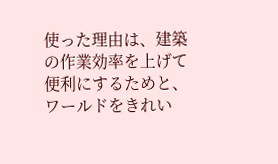使った理由は、建築の作業効率を上げて便利にするためと、ワールドをきれい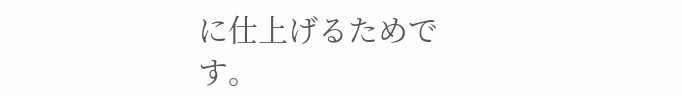に仕上げるためです。